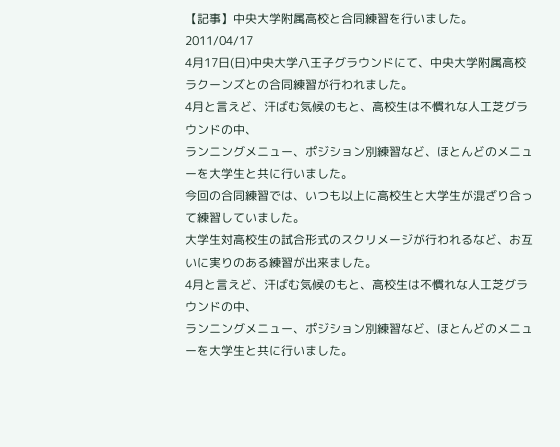【記事】中央大学附属高校と合同練習を行いました。
2011/04/17
4月17日(日)中央大学八王子グラウンドにて、中央大学附属高校ラクーンズとの合同練習が行われました。
4月と言えど、汗ばむ気候のもと、高校生は不慣れな人工芝グラウンドの中、
ランニングメニュー、ポジション別練習など、ほとんどのメニューを大学生と共に行いました。
今回の合同練習では、いつも以上に高校生と大学生が混ざり合って練習していました。
大学生対高校生の試合形式のスクリメージが行われるなど、お互いに実りのある練習が出来ました。
4月と言えど、汗ばむ気候のもと、高校生は不慣れな人工芝グラウンドの中、
ランニングメニュー、ポジション別練習など、ほとんどのメニューを大学生と共に行いました。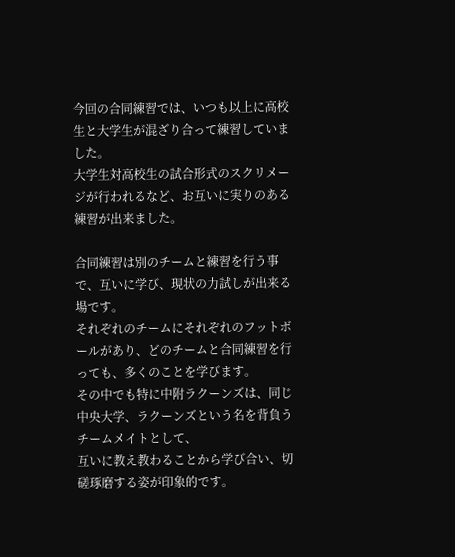今回の合同練習では、いつも以上に高校生と大学生が混ざり合って練習していました。
大学生対高校生の試合形式のスクリメージが行われるなど、お互いに実りのある練習が出来ました。

合同練習は別のチームと練習を行う事で、互いに学び、現状の力試しが出来る場です。
それぞれのチームにそれぞれのフットボールがあり、どのチームと合同練習を行っても、多くのことを学びます。
その中でも特に中附ラクーンズは、同じ中央大学、ラクーンズという名を背負うチームメイトとして、
互いに教え教わることから学び合い、切磋琢磨する姿が印象的です。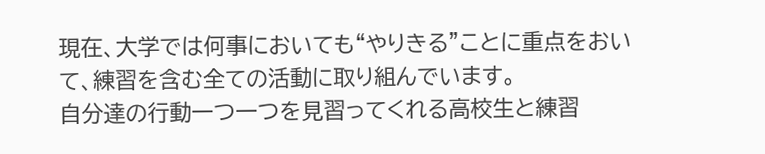現在、大学では何事においても“やりきる”ことに重点をおいて、練習を含む全ての活動に取り組んでいます。
自分達の行動一つ一つを見習ってくれる高校生と練習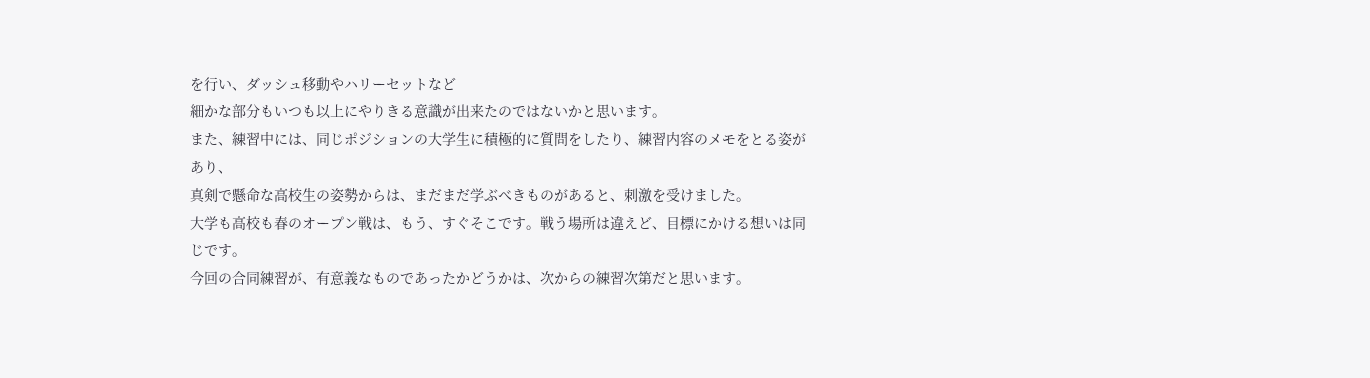を行い、ダッシュ移動やハリーセットなど
細かな部分もいつも以上にやりきる意識が出来たのではないかと思います。
また、練習中には、同じポジションの大学生に積極的に質問をしたり、練習内容のメモをとる姿があり、
真剣で懸命な高校生の姿勢からは、まだまだ学ぶべきものがあると、刺激を受けました。
大学も高校も春のオープン戦は、もう、すぐそこです。戦う場所は違えど、目標にかける想いは同じです。
今回の合同練習が、有意義なものであったかどうかは、次からの練習次第だと思います。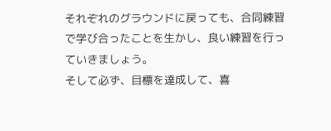それぞれのグラウンドに戻っても、合同練習で学び合ったことを生かし、良い練習を行っていきましょう。
そして必ず、目標を達成して、喜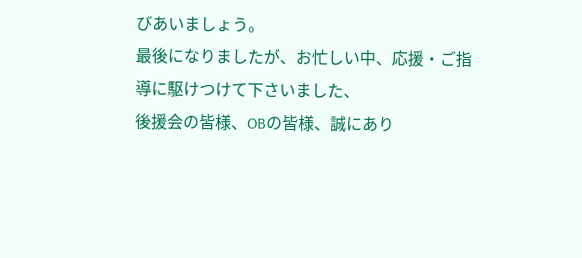びあいましょう。
最後になりましたが、お忙しい中、応援・ご指導に駆けつけて下さいました、
後援会の皆様、OBの皆様、誠にあり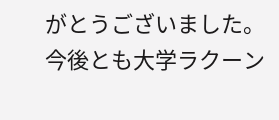がとうございました。
今後とも大学ラクーン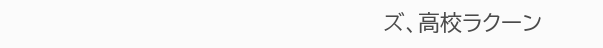ズ、高校ラクーン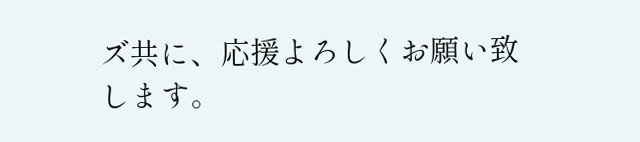ズ共に、応援よろしくお願い致します。